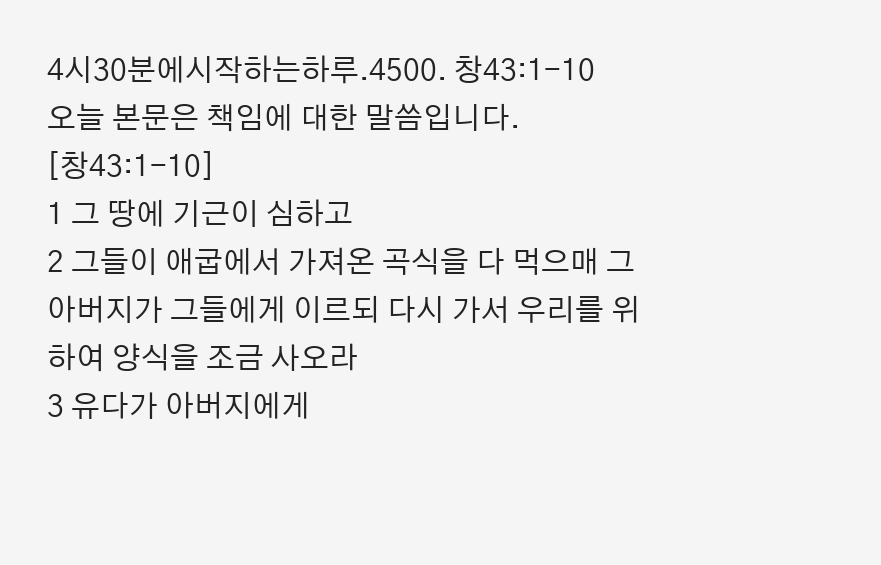4시30분에시작하는하루.4500. 창43:1-10
오늘 본문은 책임에 대한 말씀입니다.
[창43:1-10]
1 그 땅에 기근이 심하고
2 그들이 애굽에서 가져온 곡식을 다 먹으매 그 아버지가 그들에게 이르되 다시 가서 우리를 위하여 양식을 조금 사오라
3 유다가 아버지에게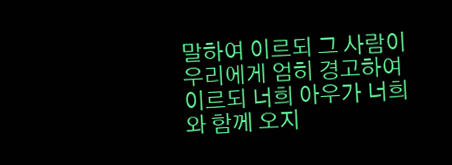말하여 이르되 그 사람이 우리에게 엄히 경고하여 이르되 너희 아우가 너희와 함께 오지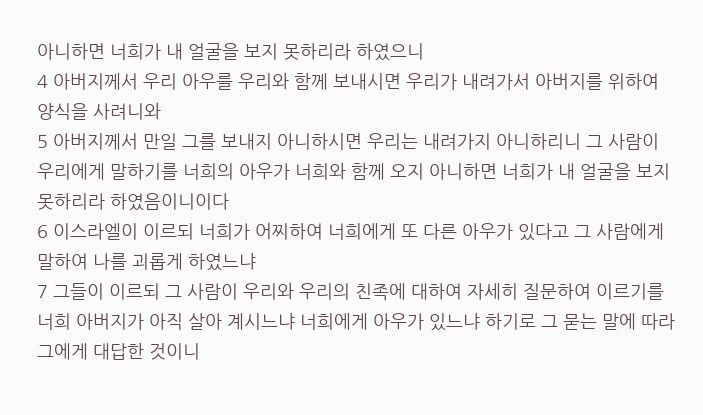아니하면 너희가 내 얼굴을 보지 못하리라 하였으니
4 아버지께서 우리 아우를 우리와 함께 보내시면 우리가 내려가서 아버지를 위하여 양식을 사려니와
5 아버지께서 만일 그를 보내지 아니하시면 우리는 내려가지 아니하리니 그 사람이 우리에게 말하기를 너희의 아우가 너희와 함께 오지 아니하면 너희가 내 얼굴을 보지 못하리라 하였음이니이다
6 이스라엘이 이르되 너희가 어찌하여 너희에게 또 다른 아우가 있다고 그 사람에게 말하여 나를 괴롭게 하였느냐
7 그들이 이르되 그 사람이 우리와 우리의 친족에 대하여 자세히 질문하여 이르기를 너희 아버지가 아직 살아 계시느냐 너희에게 아우가 있느냐 하기로 그 묻는 말에 따라 그에게 대답한 것이니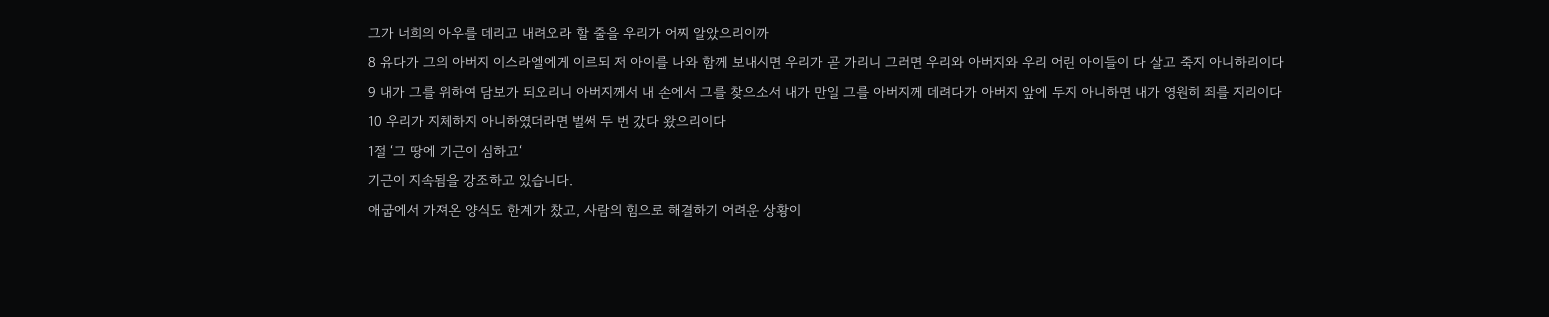그가 너희의 아우를 데리고 내려오라 할 줄을 우리가 어찌 알았으리이까
8 유다가 그의 아버지 이스라엘에게 이르되 저 아이를 나와 함께 보내시면 우리가 곧 가리니 그러면 우리와 아버지와 우리 어린 아이들이 다 살고 죽지 아니하리이다
9 내가 그를 위하여 담보가 되오리니 아버지께서 내 손에서 그를 찾으소서 내가 만일 그를 아버지께 데려다가 아버지 앞에 두지 아니하면 내가 영원히 죄를 지리이다
10 우리가 지체하지 아니하였더라면 벌써 두 번 갔다 왔으리이다
1절 ‘그 땅에 기근이 심하고‘
기근이 지속됨을 강조하고 있습니다.
애굽에서 가져온 양식도 한계가 찼고, 사람의 힘으로 해결하기 어려운 상황이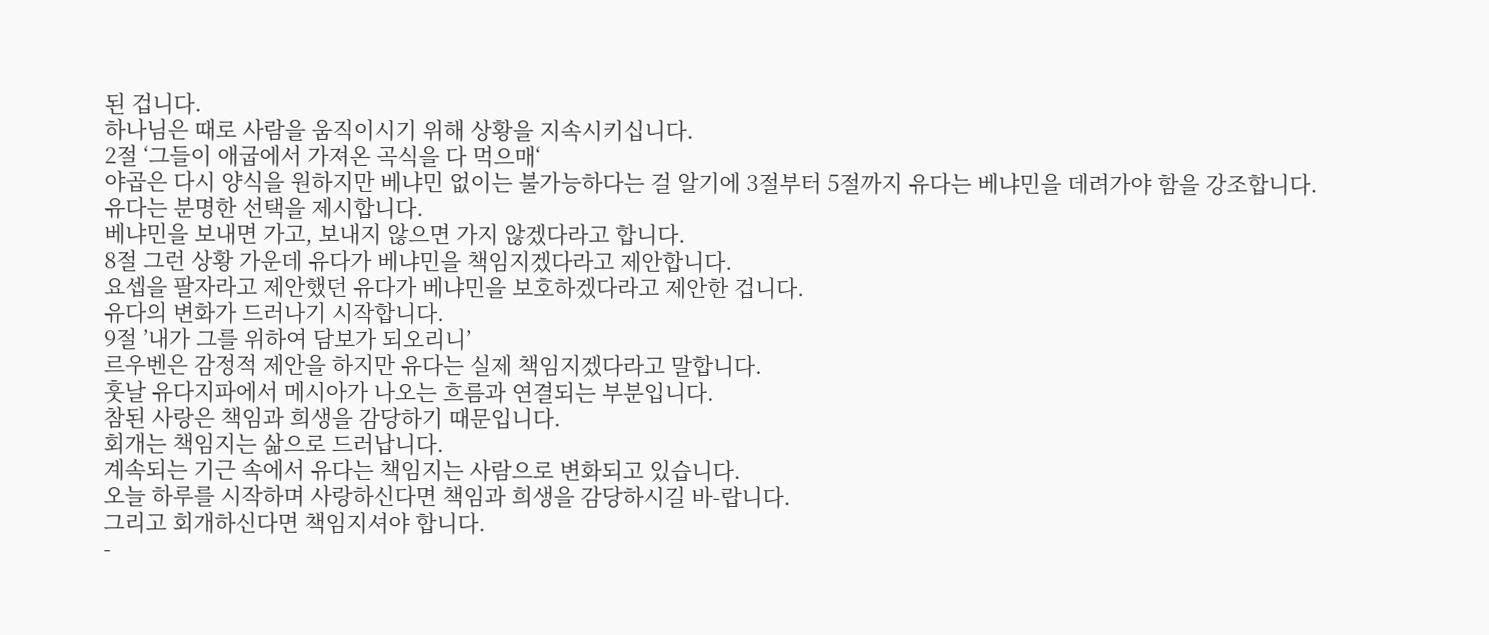된 겁니다.
하나님은 때로 사람을 움직이시기 위해 상황을 지속시키십니다.
2절 ‘그들이 애굽에서 가져온 곡식을 다 먹으매‘
야곱은 다시 양식을 원하지만 베냐민 없이는 불가능하다는 걸 알기에 3절부터 5절까지 유다는 베냐민을 데려가야 함을 강조합니다.
유다는 분명한 선택을 제시합니다.
베냐민을 보내면 가고, 보내지 않으면 가지 않겠다라고 합니다.
8절 그런 상황 가운데 유다가 베냐민을 책임지겠다라고 제안합니다.
요셉을 팔자라고 제안했던 유다가 베냐민을 보호하겠다라고 제안한 겁니다.
유다의 변화가 드러나기 시작합니다.
9절 ’내가 그를 위하여 담보가 되오리니’
르우벤은 감정적 제안을 하지만 유다는 실제 책임지겠다라고 말합니다.
훗날 유다지파에서 메시아가 나오는 흐름과 연결되는 부분입니다.
참된 사랑은 책임과 희생을 감당하기 때문입니다.
회개는 책임지는 삶으로 드러납니다.
계속되는 기근 속에서 유다는 책임지는 사람으로 변화되고 있습니다.
오늘 하루를 시작하며 사랑하신다면 책임과 희생을 감당하시길 바-랍니다.
그리고 회개하신다면 책임지셔야 합니다.
-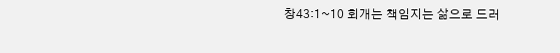창43:1~10 회개는 책임지는 삶으로 드러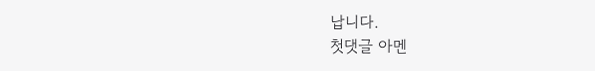납니다.
첫댓글 아멘